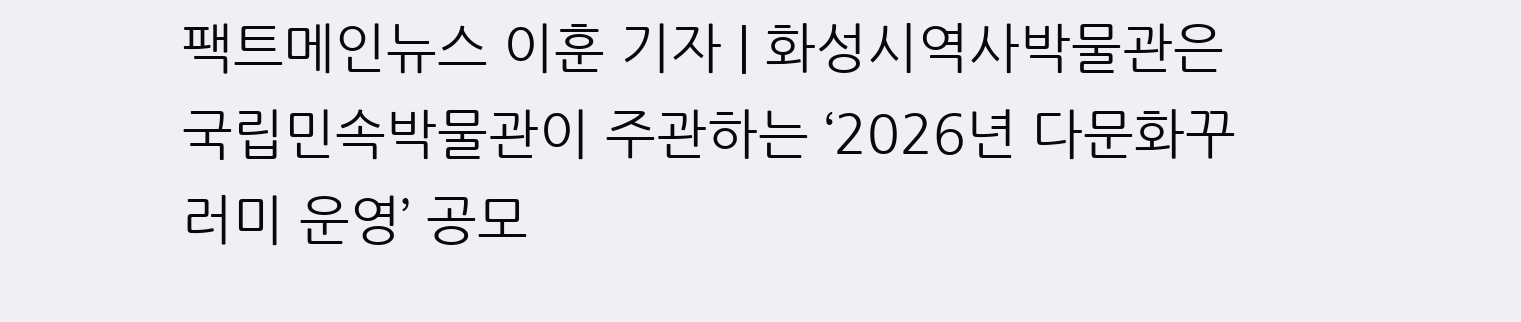팩트메인뉴스 이훈 기자 | 화성시역사박물관은 국립민속박물관이 주관하는 ‘2026년 다문화꾸러미 운영’ 공모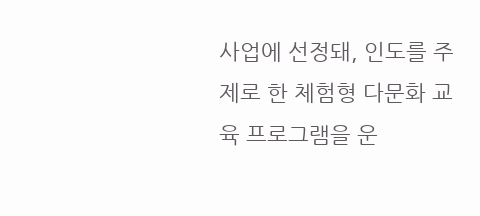사업에 선정돼, 인도를 주제로 한 체험형 다문화 교육 프로그램을 운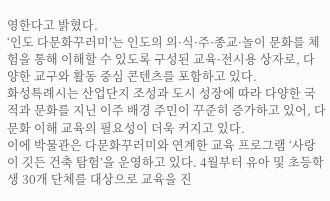영한다고 밝혔다.
‘인도 다문화꾸러미’는 인도의 의·식·주·종교·놀이 문화를 체험을 통해 이해할 수 있도록 구성된 교육·전시용 상자로, 다양한 교구와 활동 중심 콘텐츠를 포함하고 있다.
화성특례시는 산업단지 조성과 도시 성장에 따라 다양한 국적과 문화를 지닌 이주 배경 주민이 꾸준히 증가하고 있어, 다문화 이해 교육의 필요성이 더욱 커지고 있다.
이에 박물관은 다문화꾸러미와 연계한 교육 프로그램 ‘사랑이 깃든 건축 탐험’을 운영하고 있다. 4월부터 유아 및 초등학생 30개 단체를 대상으로 교육을 진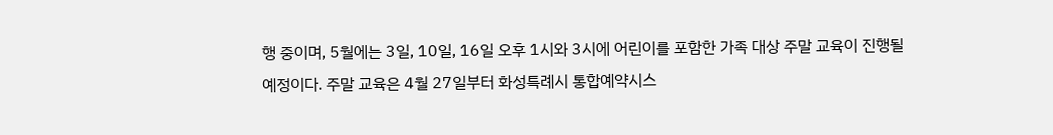행 중이며, 5월에는 3일, 10일, 16일 오후 1시와 3시에 어린이를 포함한 가족 대상 주말 교육이 진행될 예정이다. 주말 교육은 4월 27일부터 화성특례시 통합예약시스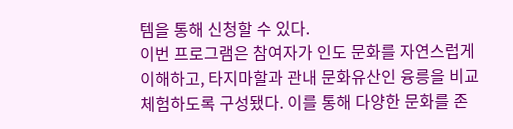템을 통해 신청할 수 있다.
이번 프로그램은 참여자가 인도 문화를 자연스럽게 이해하고, 타지마할과 관내 문화유산인 융릉을 비교 체험하도록 구성됐다. 이를 통해 다양한 문화를 존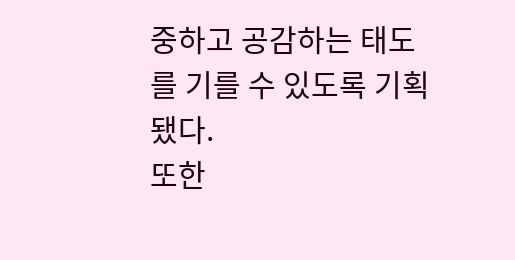중하고 공감하는 태도를 기를 수 있도록 기획됐다.
또한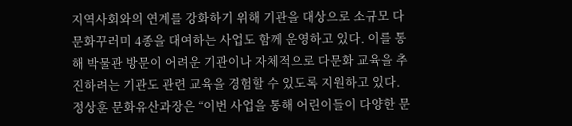지역사회와의 연계를 강화하기 위해 기관을 대상으로 소규모 다문화꾸러미 4종을 대여하는 사업도 함께 운영하고 있다. 이를 통해 박물관 방문이 어려운 기관이나 자체적으로 다문화 교육을 추진하려는 기관도 관련 교육을 경험할 수 있도록 지원하고 있다.
정상훈 문화유산과장은 “이번 사업을 통해 어린이들이 다양한 문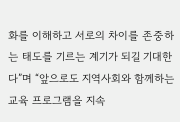화를 이해하고 서로의 차이를 존중하는 태도를 기르는 계기가 되길 기대한다”며 “앞으로도 지역사회와 함께하는 교육 프로그램을 지속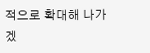적으로 확대해 나가겠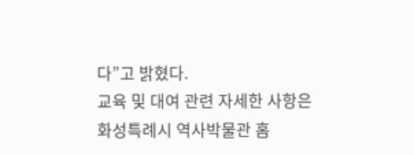다”고 밝혔다.
교육 및 대여 관련 자세한 사항은 화성특례시 역사박물관 홈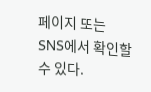페이지 또는 SNS에서 확인할 수 있다.